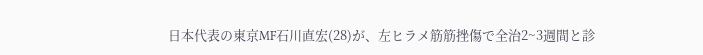日本代表の東京MF石川直宏(28)が、左ヒラメ筋筋挫傷で全治2~3週間と診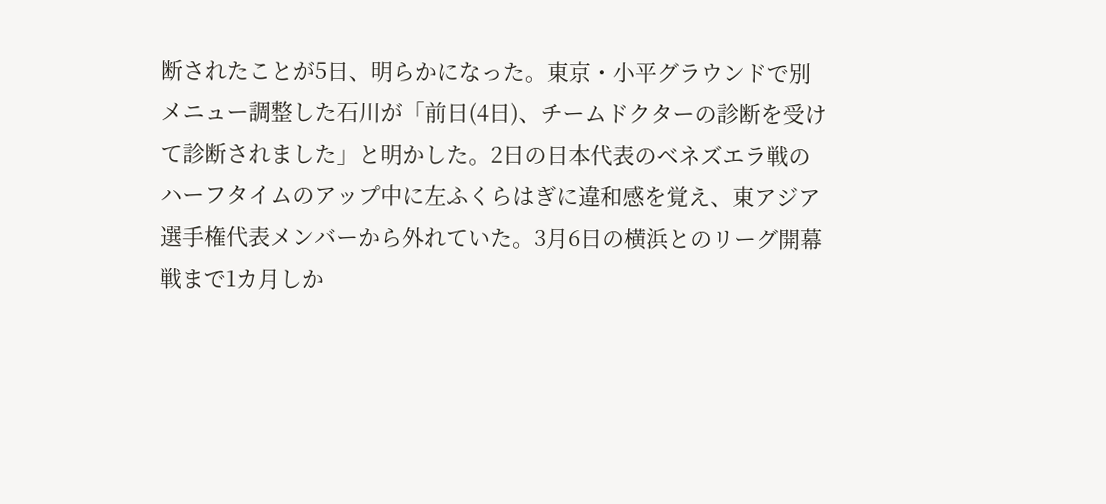断されたことが5日、明らかになった。東京・小平グラウンドで別メニュー調整した石川が「前日(4日)、チームドクターの診断を受けて診断されました」と明かした。2日の日本代表のベネズエラ戦のハーフタイムのアップ中に左ふくらはぎに違和感を覚え、東アジア選手権代表メンバーから外れていた。3月6日の横浜とのリーグ開幕戦まで1カ月しか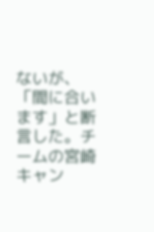ないが、「間に合います」と断言した。チームの宮崎キャン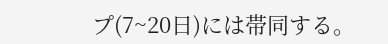プ(7~20日)には帯同する。